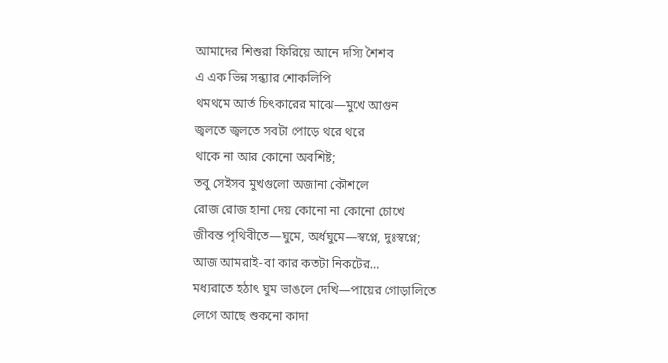আমাদের শিশুরা ফিরিয়ে আনে দস্যি শৈশব
এ এক ভিন্ন সন্ধ্যার শোকলিপি
থমথমে আর্ত চিৎকারের মাঝে—মুখে আগুন
জ্বলতে জ্বলতে সবটা পোড়ে থরে থরে
থাকে না আর কোনো অবশিষ্ট;
তবু সেইসব মুখগুলো অজানা কৌশলে
রোজ রোজ হানা দেয় কোনো না কোনো চোখে
জীবন্ত পৃথিবীতে—ঘুমে, অর্ধঘুমে—স্বপ্নে, দুঃস্বপ্নে;
আজ আমরাই-বা কার কতটা নিকটের…
মধ্যরাতে হঠাৎ ঘুম ভাঙলে দেখি—পায়ের গোড়ালিতে
লেগে আছে শুকনো কাদা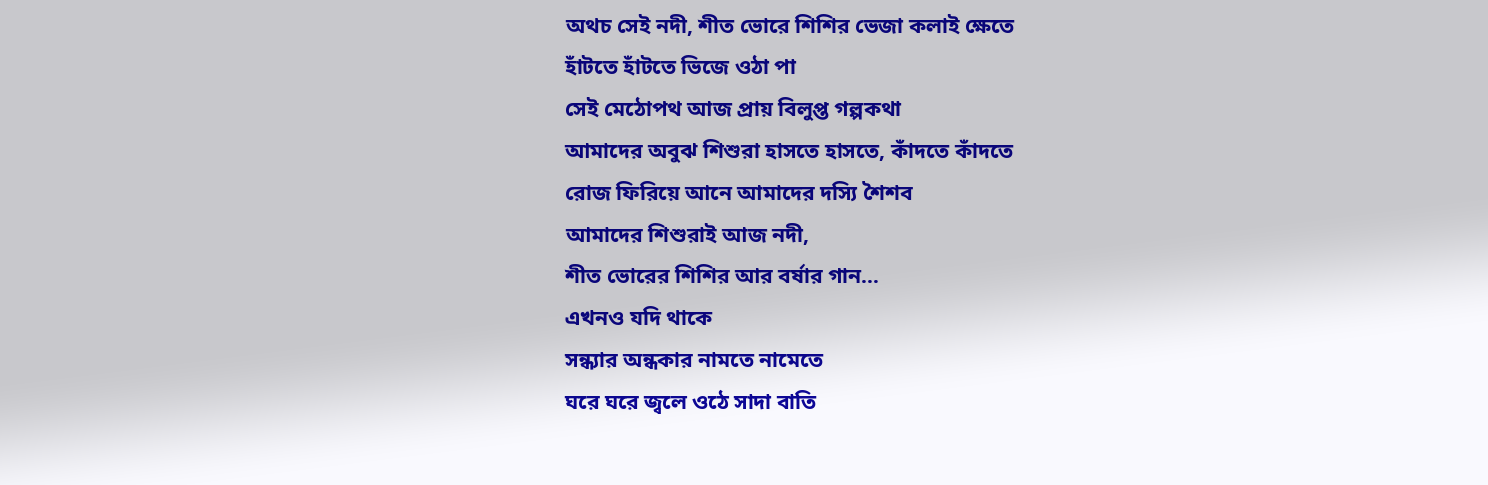অথচ সেই নদী, শীত ভোরে শিশির ভেজা কলাই ক্ষেতে
হাঁটতে হাঁটতে ভিজে ওঠা পা
সেই মেঠোপথ আজ প্রায় বিলুপ্ত গল্পকথা
আমাদের অবুঝ শিশুরা হাসতে হাসতে, কাঁদতে কাঁদতে
রোজ ফিরিয়ে আনে আমাদের দস্যি শৈশব
আমাদের শিশুরাই আজ নদী,
শীত ভোরের শিশির আর বর্ষার গান…
এখনও যদি থাকে
সন্ধ্যার অন্ধকার নামতে নামেতে
ঘরে ঘরে জ্বলে ওঠে সাদা বাতি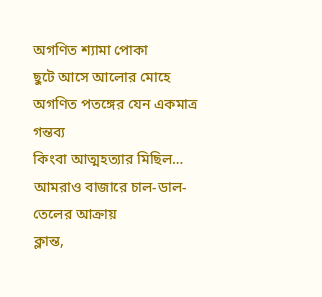অগণিত শ্যামা পোকা
ছুটে আসে আলোর মোহে
অগণিত পতঙ্গের যেন একমাত্র গন্তব্য
কিংবা আত্মহত্যার মিছিল…
আমরাও বাজারে চাল-ডাল-তেলের আক্রায়
ক্লান্ত,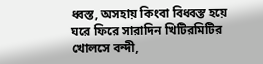ধ্বস্ত, অসহায় কিংবা বিধ্বস্ত হয়ে
ঘরে ফিরে সারাদিন খিটিরমিটির খোলসে বন্দী,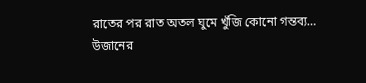রাতের পর রাত অতল ঘুমে খুঁজি কোনো গন্তব্য…
উজানের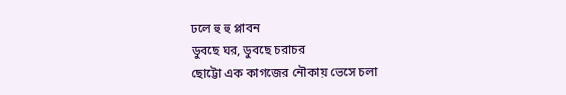ঢলে হু হু প্লাবন
ডুবছে ঘর, ডুবছে চরাচর
ছোট্টো এক কাগজের নৌকায় ভেসে চলা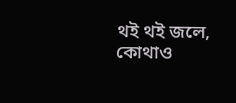থই থই জলে, কোথাও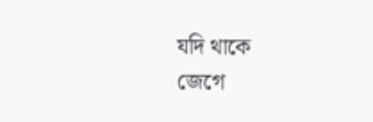যদি থাকে
জেগে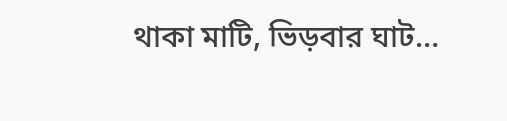থাকা মাটি, ভিড়বার ঘাট…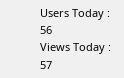Users Today : 56
Views Today : 57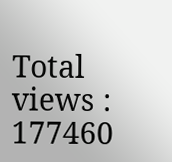Total views : 177460